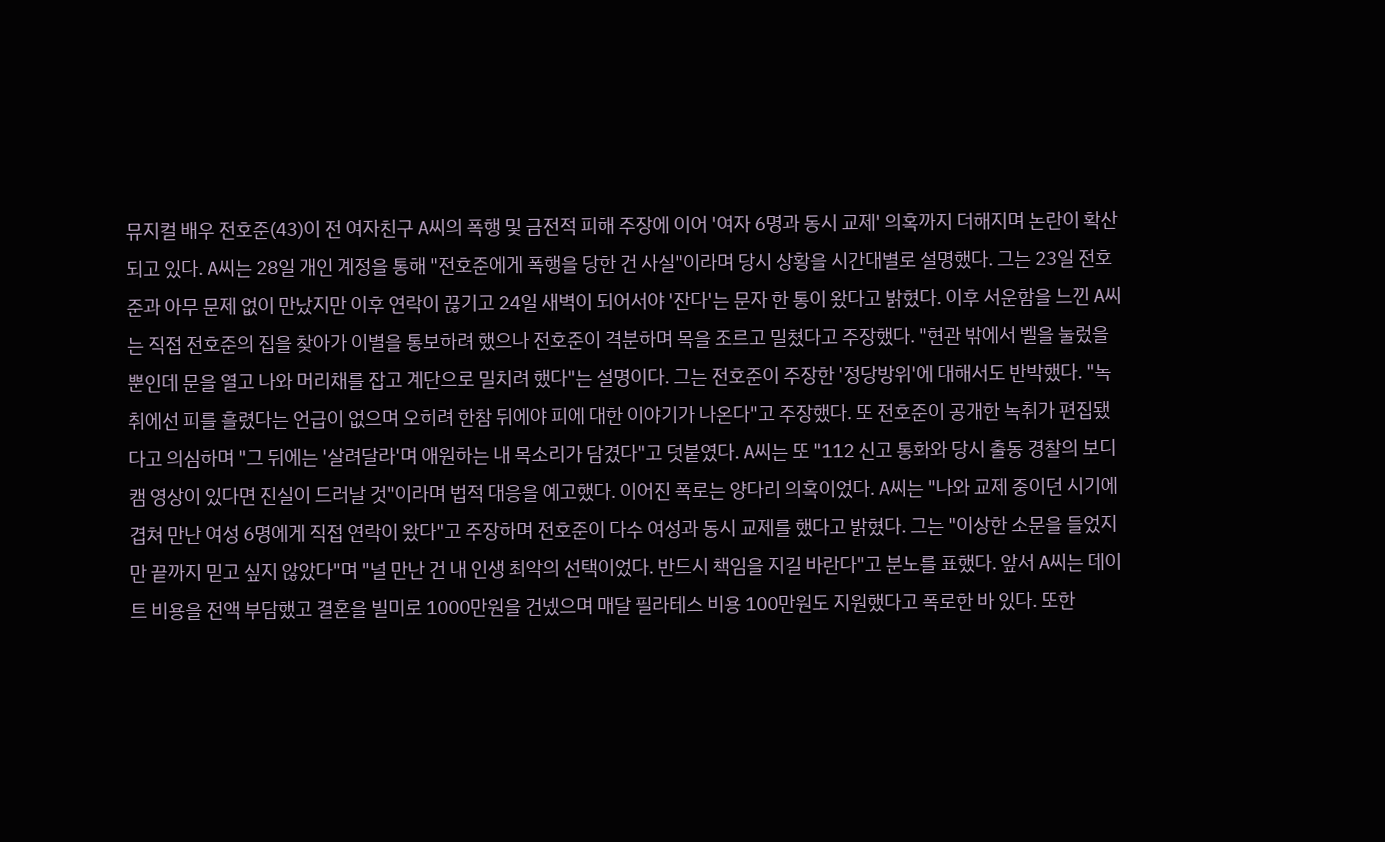뮤지컬 배우 전호준(43)이 전 여자친구 A씨의 폭행 및 금전적 피해 주장에 이어 '여자 6명과 동시 교제' 의혹까지 더해지며 논란이 확산되고 있다. A씨는 28일 개인 계정을 통해 "전호준에게 폭행을 당한 건 사실"이라며 당시 상황을 시간대별로 설명했다. 그는 23일 전호준과 아무 문제 없이 만났지만 이후 연락이 끊기고 24일 새벽이 되어서야 '잔다'는 문자 한 통이 왔다고 밝혔다. 이후 서운함을 느낀 A씨는 직접 전호준의 집을 찾아가 이별을 통보하려 했으나 전호준이 격분하며 목을 조르고 밀쳤다고 주장했다. "현관 밖에서 벨을 눌렀을 뿐인데 문을 열고 나와 머리채를 잡고 계단으로 밀치려 했다"는 설명이다. 그는 전호준이 주장한 '정당방위'에 대해서도 반박했다. "녹취에선 피를 흘렸다는 언급이 없으며 오히려 한참 뒤에야 피에 대한 이야기가 나온다"고 주장했다. 또 전호준이 공개한 녹취가 편집됐다고 의심하며 "그 뒤에는 '살려달라'며 애원하는 내 목소리가 담겼다"고 덧붙였다. A씨는 또 "112 신고 통화와 당시 출동 경찰의 보디캠 영상이 있다면 진실이 드러날 것"이라며 법적 대응을 예고했다. 이어진 폭로는 양다리 의혹이었다. A씨는 "나와 교제 중이던 시기에 겹쳐 만난 여성 6명에게 직접 연락이 왔다"고 주장하며 전호준이 다수 여성과 동시 교제를 했다고 밝혔다. 그는 "이상한 소문을 들었지만 끝까지 믿고 싶지 않았다"며 "널 만난 건 내 인생 최악의 선택이었다. 반드시 책임을 지길 바란다"고 분노를 표했다. 앞서 A씨는 데이트 비용을 전액 부담했고 결혼을 빌미로 1000만원을 건넸으며 매달 필라테스 비용 100만원도 지원했다고 폭로한 바 있다. 또한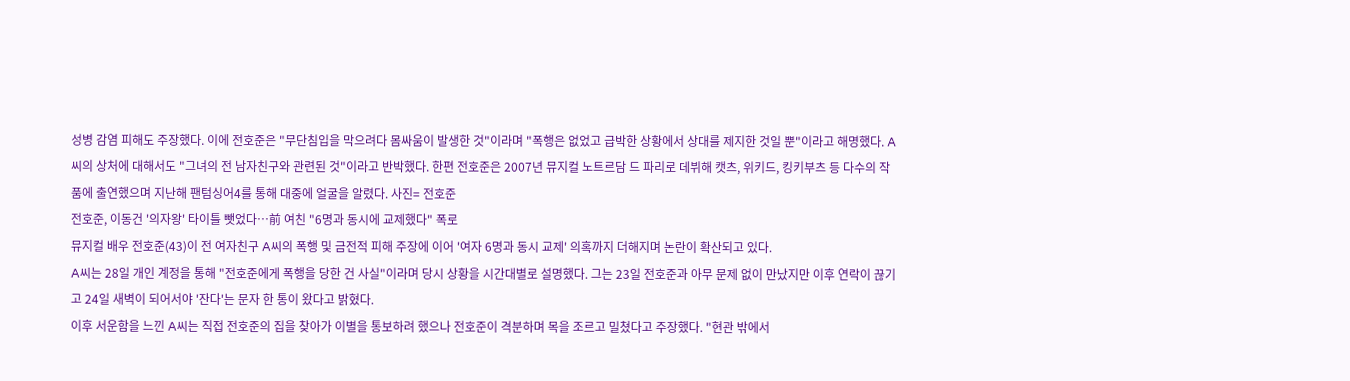성병 감염 피해도 주장했다. 이에 전호준은 "무단침입을 막으려다 몸싸움이 발생한 것"이라며 "폭행은 없었고 급박한 상황에서 상대를 제지한 것일 뿐"이라고 해명했다. A씨의 상처에 대해서도 "그녀의 전 남자친구와 관련된 것"이라고 반박했다. 한편 전호준은 2007년 뮤지컬 노트르담 드 파리로 데뷔해 캣츠, 위키드, 킹키부츠 등 다수의 작품에 출연했으며 지난해 팬텀싱어4를 통해 대중에 얼굴을 알렸다. 사진= 전호준
전호준, 이동건 '의자왕' 타이틀 뺏었다…前 여친 "6명과 동시에 교제했다" 폭로
뮤지컬 배우 전호준(43)이 전 여자친구 A씨의 폭행 및 금전적 피해 주장에 이어 '여자 6명과 동시 교제' 의혹까지 더해지며 논란이 확산되고 있다.
A씨는 28일 개인 계정을 통해 "전호준에게 폭행을 당한 건 사실"이라며 당시 상황을 시간대별로 설명했다. 그는 23일 전호준과 아무 문제 없이 만났지만 이후 연락이 끊기고 24일 새벽이 되어서야 '잔다'는 문자 한 통이 왔다고 밝혔다.
이후 서운함을 느낀 A씨는 직접 전호준의 집을 찾아가 이별을 통보하려 했으나 전호준이 격분하며 목을 조르고 밀쳤다고 주장했다. "현관 밖에서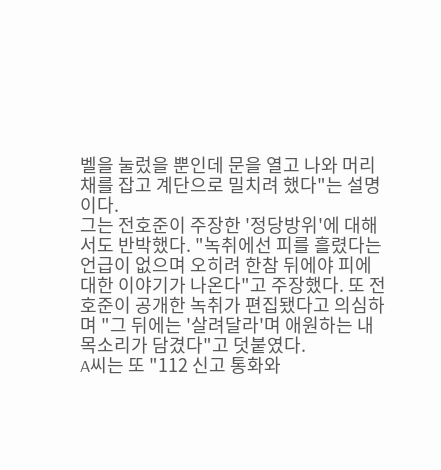벨을 눌렀을 뿐인데 문을 열고 나와 머리채를 잡고 계단으로 밀치려 했다"는 설명이다.
그는 전호준이 주장한 '정당방위'에 대해서도 반박했다. "녹취에선 피를 흘렸다는 언급이 없으며 오히려 한참 뒤에야 피에 대한 이야기가 나온다"고 주장했다. 또 전호준이 공개한 녹취가 편집됐다고 의심하며 "그 뒤에는 '살려달라'며 애원하는 내 목소리가 담겼다"고 덧붙였다.
A씨는 또 "112 신고 통화와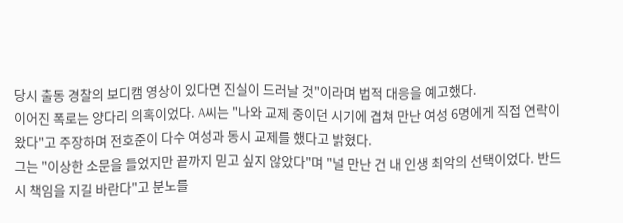당시 출동 경찰의 보디캠 영상이 있다면 진실이 드러날 것"이라며 법적 대응을 예고했다.
이어진 폭로는 양다리 의혹이었다. A씨는 "나와 교제 중이던 시기에 겹쳐 만난 여성 6명에게 직접 연락이 왔다"고 주장하며 전호준이 다수 여성과 동시 교제를 했다고 밝혔다.
그는 "이상한 소문을 들었지만 끝까지 믿고 싶지 않았다"며 "널 만난 건 내 인생 최악의 선택이었다. 반드시 책임을 지길 바란다"고 분노를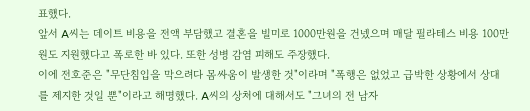표했다.
앞서 A씨는 데이트 비용을 전액 부담했고 결혼을 빌미로 1000만원을 건넸으며 매달 필라테스 비용 100만원도 지원했다고 폭로한 바 있다. 또한 성병 감염 피해도 주장했다.
이에 전호준은 "무단침입을 막으려다 몸싸움이 발생한 것"이라며 "폭행은 없었고 급박한 상황에서 상대를 제지한 것일 뿐"이라고 해명했다. A씨의 상처에 대해서도 "그녀의 전 남자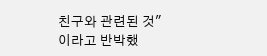친구와 관련된 것"이라고 반박했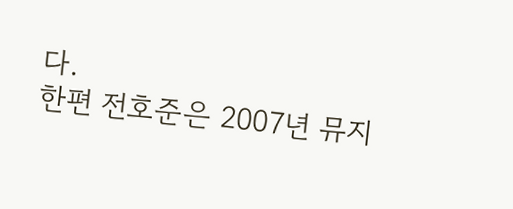다.
한편 전호준은 2007년 뮤지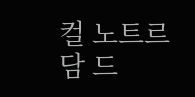컬 노트르담 드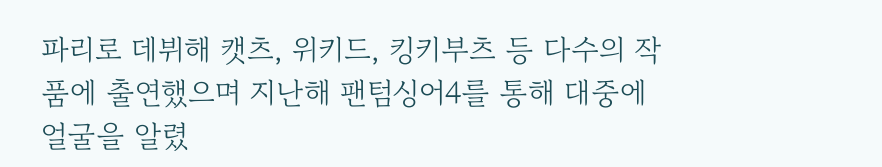파리로 데뷔해 캣츠, 위키드, 킹키부츠 등 다수의 작품에 출연했으며 지난해 팬텀싱어4를 통해 대중에 얼굴을 알렸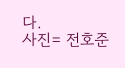다.
사진= 전호준